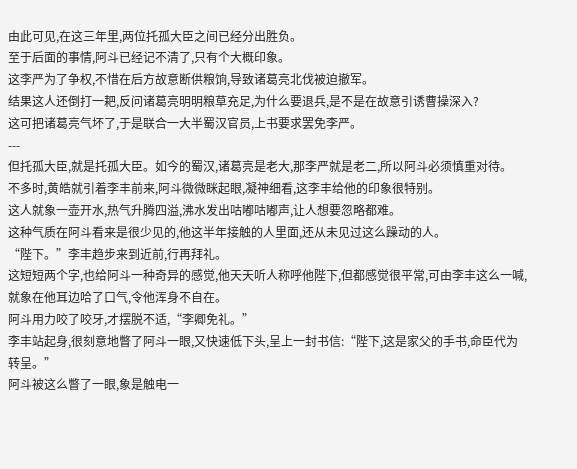由此可见,在这三年里,两位托孤大臣之间已经分出胜负。
至于后面的事情,阿斗已经记不清了,只有个大概印象。
这李严为了争权,不惜在后方故意断供粮饷,导致诸葛亮北伐被迫撤军。
结果这人还倒打一耙,反问诸葛亮明明粮草充足,为什么要退兵,是不是在故意引诱曹操深入?
这可把诸葛亮气坏了,于是联合一大半蜀汉官员,上书要求罢免李严。
---
但托孤大臣,就是托孤大臣。如今的蜀汉,诸葛亮是老大,那李严就是老二,所以阿斗必须慎重对待。
不多时,黄皓就引着李丰前来,阿斗微微眯起眼,凝神细看,这李丰给他的印象很特别。
这人就象一壶开水,热气升腾四溢,沸水发出咕嘟咕嘟声,让人想要忽略都难。
这种气质在阿斗看来是很少见的,他这半年接触的人里面,还从未见过这么躁动的人。
“陛下。”李丰趋步来到近前,行再拜礼。
这短短两个字,也给阿斗一种奇异的感觉,他天天听人称呼他陛下,但都感觉很平常,可由李丰这么一喊,就象在他耳边哈了口气,令他浑身不自在。
阿斗用力咬了咬牙,才摆脱不适,“李卿免礼。”
李丰站起身,很刻意地瞥了阿斗一眼,又快速低下头,呈上一封书信:“陛下,这是家父的手书,命臣代为转呈。”
阿斗被这么瞥了一眼,象是触电一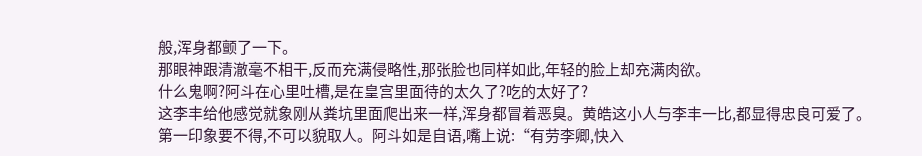般,浑身都颤了一下。
那眼神跟清澈毫不相干,反而充满侵略性,那张脸也同样如此,年轻的脸上却充满肉欲。
什么鬼啊?阿斗在心里吐槽,是在皇宫里面待的太久了?吃的太好了?
这李丰给他感觉就象刚从粪坑里面爬出来一样,浑身都冒着恶臭。黄皓这小人与李丰一比,都显得忠良可爱了。
第一印象要不得,不可以貌取人。阿斗如是自语,嘴上说:“有劳李卿,快入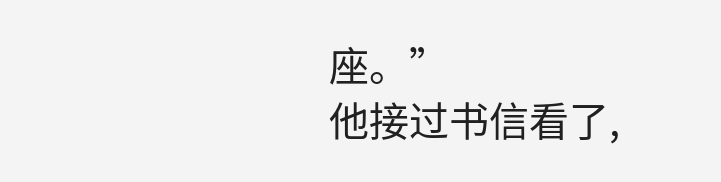座。”
他接过书信看了,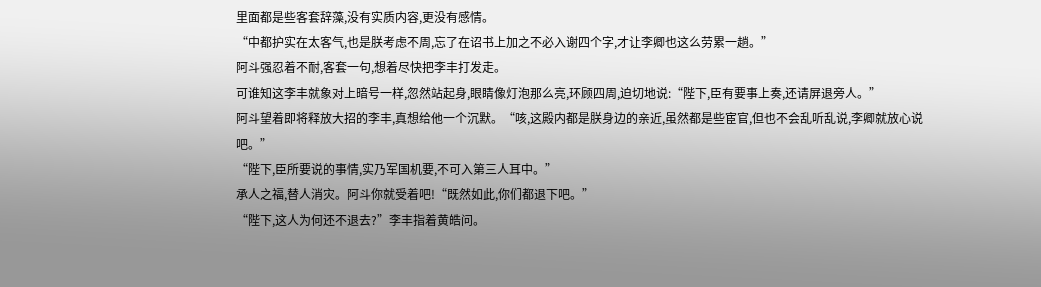里面都是些客套辞藻,没有实质内容,更没有感情。
“中都护实在太客气,也是朕考虑不周,忘了在诏书上加之不必入谢四个字,才让李卿也这么劳累一趟。”
阿斗强忍着不耐,客套一句,想着尽快把李丰打发走。
可谁知这李丰就象对上暗号一样,忽然站起身,眼睛像灯泡那么亮,环顾四周,迫切地说:“陛下,臣有要事上奏,还请屏退旁人。”
阿斗望着即将释放大招的李丰,真想给他一个沉默。“咳,这殿内都是朕身边的亲近,虽然都是些宦官,但也不会乱听乱说,李卿就放心说吧。”
“陛下,臣所要说的事情,实乃军国机要,不可入第三人耳中。”
承人之福,替人消灾。阿斗你就受着吧!“既然如此,你们都退下吧。”
“陛下,这人为何还不退去?”李丰指着黄皓问。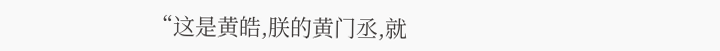“这是黄皓,朕的黄门丞,就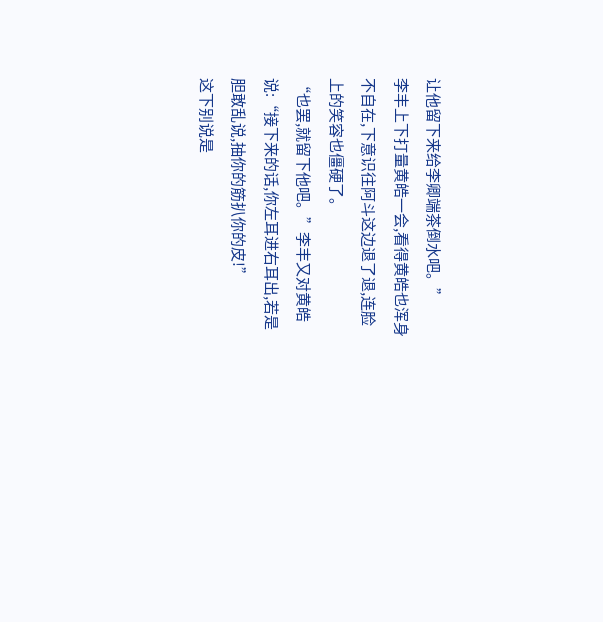让他留下来给李卿端茶倒水吧。”
李丰上下打量黄皓一会,看得黄皓也浑身不自在,下意识往阿斗这边退了退,连脸上的笑容也僵硬了。
“也罢,就留下他吧。”李丰又对黄皓说:“接下来的话,你左耳进右耳出,若是胆敢乱说,抽你的筋扒你的皮!”
这下别说是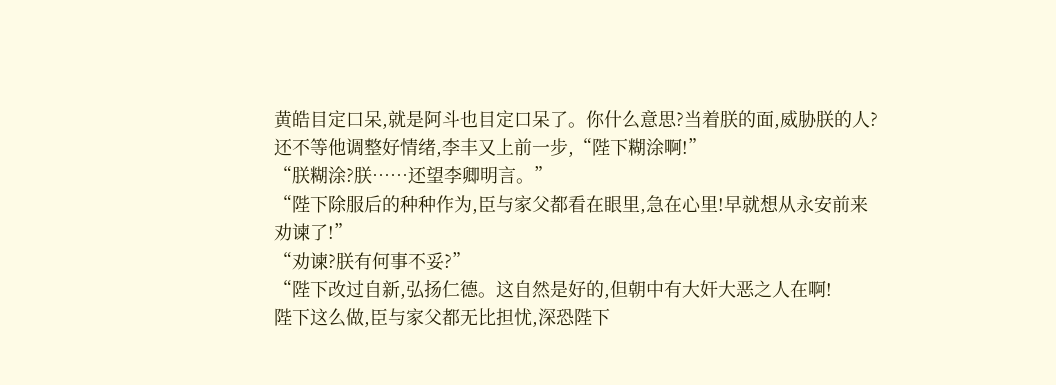黄皓目定口呆,就是阿斗也目定口呆了。你什么意思?当着朕的面,威胁朕的人?
还不等他调整好情绪,李丰又上前一步,“陛下糊涂啊!”
“朕糊涂?朕……还望李卿明言。”
“陛下除服后的种种作为,臣与家父都看在眼里,急在心里!早就想从永安前来劝谏了!”
“劝谏?朕有何事不妥?”
“陛下改过自新,弘扬仁德。这自然是好的,但朝中有大奸大恶之人在啊!
陛下这么做,臣与家父都无比担忧,深恐陛下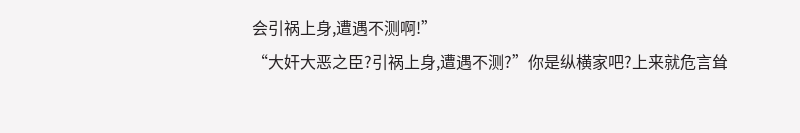会引祸上身,遭遇不测啊!”
“大奸大恶之臣?引祸上身,遭遇不测?”你是纵横家吧?上来就危言耸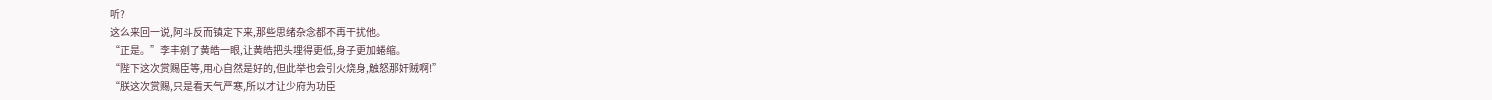听?
这么来回一说,阿斗反而镇定下来,那些思绪杂念都不再干扰他。
“正是。”李丰剜了黄皓一眼,让黄皓把头埋得更低,身子更加蜷缩。
“陛下这次赏赐臣等,用心自然是好的,但此举也会引火烧身,触怒那奸贼啊!”
“朕这次赏赐,只是看天气严寒,所以才让少府为功臣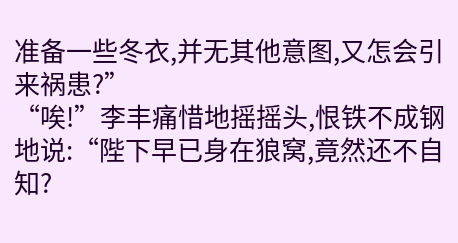准备一些冬衣,并无其他意图,又怎会引来祸患?”
“唉!”李丰痛惜地摇摇头,恨铁不成钢地说:“陛下早已身在狼窝,竟然还不自知?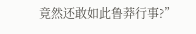竟然还敢如此鲁莽行事?”